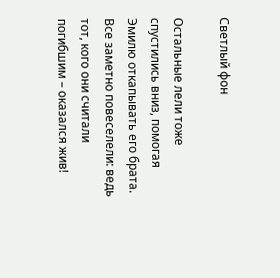Светлый фон

Остальные лели тоже спустились вниз, помогая Эмилю откапывать его брата. Все заметно повеселели: ведь тот, кого они считали погибшим – оказался жив!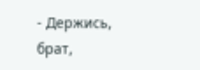- Держись, брат,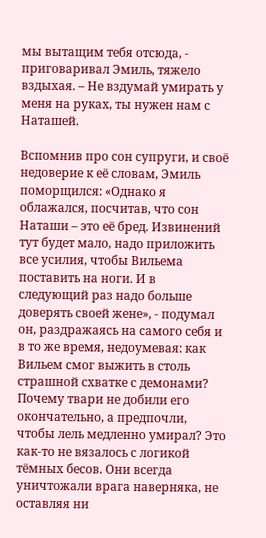мы вытащим тебя отсюда, - приговаривал Эмиль, тяжело вздыхая. – Не вздумай умирать у меня на руках, ты нужен нам с Наташей.

Вспомнив про сон супруги, и своё недоверие к её словам, Эмиль поморщился: «Однако я облажался, посчитав, что сон Наташи – это её бред. Извинений тут будет мало, надо приложить все усилия, чтобы Вильема поставить на ноги. И в следующий раз надо больше доверять своей жене», - подумал он, раздражаясь на самого себя и в то же время, недоумевая: как Вильем смог выжить в столь страшной схватке с демонами? Почему твари не добили его окончательно, а предпочли, чтобы лель медленно умирал? Это как-то не вязалось с логикой тёмных бесов. Они всегда уничтожали врага наверняка, не оставляя ни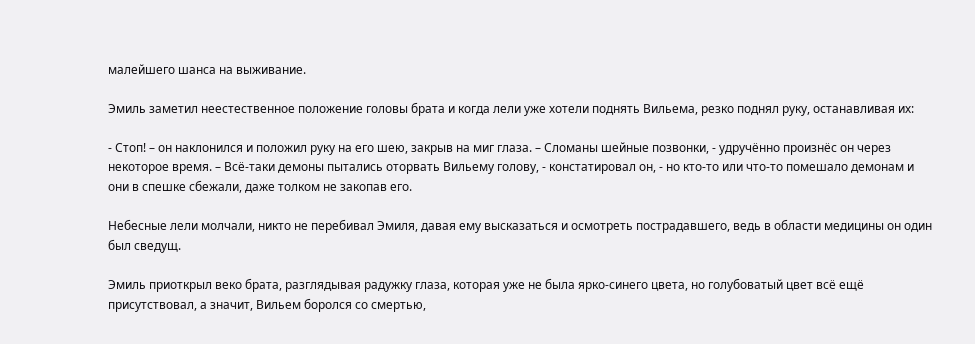малейшего шанса на выживание.

Эмиль заметил неестественное положение головы брата и когда лели уже хотели поднять Вильема, резко поднял руку, останавливая их:

- Стоп! – он наклонился и положил руку на его шею, закрыв на миг глаза. – Сломаны шейные позвонки, - удручённо произнёс он через некоторое время. – Всё-таки демоны пытались оторвать Вильему голову, - констатировал он, - но кто-то или что-то помешало демонам и они в спешке сбежали, даже толком не закопав его.

Небесные лели молчали, никто не перебивал Эмиля, давая ему высказаться и осмотреть пострадавшего, ведь в области медицины он один был сведущ.

Эмиль приоткрыл веко брата, разглядывая радужку глаза, которая уже не была ярко-синего цвета, но голубоватый цвет всё ещё присутствовал, а значит, Вильем боролся со смертью,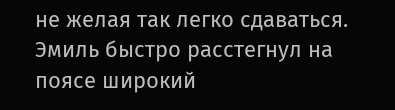не желая так легко сдаваться. Эмиль быстро расстегнул на поясе широкий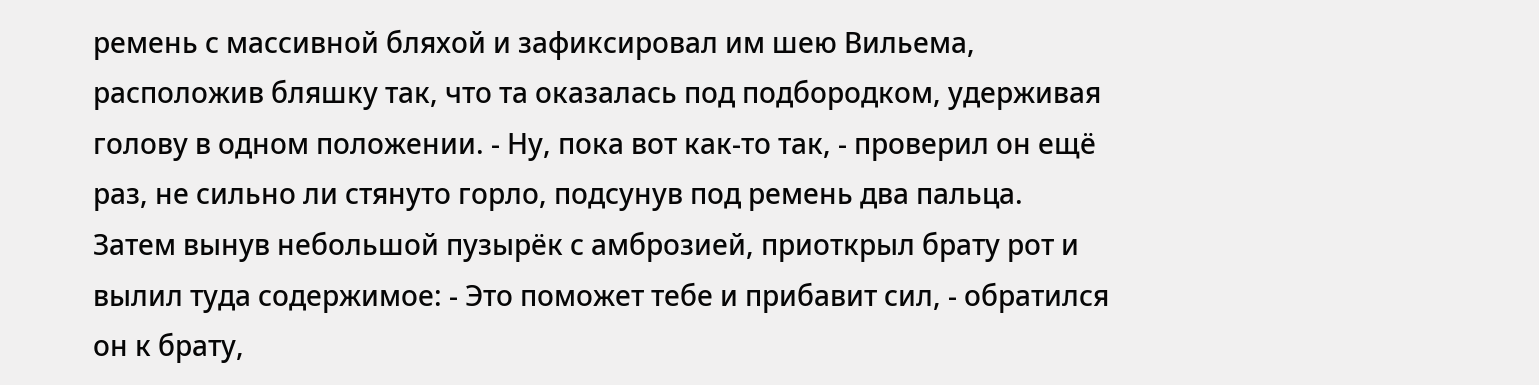ремень с массивной бляхой и зафиксировал им шею Вильема, расположив бляшку так, что та оказалась под подбородком, удерживая голову в одном положении. - Ну, пока вот как-то так, - проверил он ещё раз, не сильно ли стянуто горло, подсунув под ремень два пальца. Затем вынув небольшой пузырёк с амброзией, приоткрыл брату рот и вылил туда содержимое: - Это поможет тебе и прибавит сил, - обратился он к брату,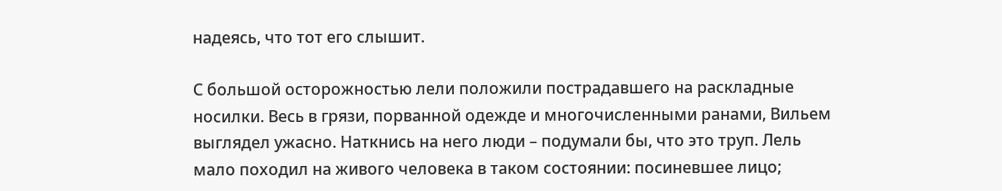надеясь, что тот его слышит.

С большой осторожностью лели положили пострадавшего на раскладные носилки. Весь в грязи, порванной одежде и многочисленными ранами, Вильем выглядел ужасно. Наткнись на него люди – подумали бы, что это труп. Лель мало походил на живого человека в таком состоянии: посиневшее лицо;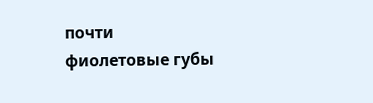почти фиолетовые губы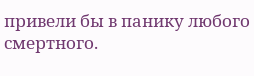привели бы в панику любого смертного.